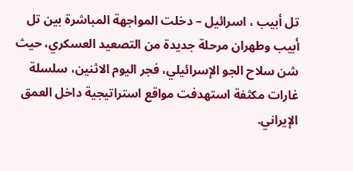تل أبيب ، اسرائيل – دخلت المواجهة المباشرة بين تل أبيب وطهران مرحلة جديدة من التصعيد العسكري، حيث شن سلاح الجو الإسرائيلي، فجر اليوم الاثنين، سلسلة غارات مكثفة استهدفت مواقع استراتيجية داخل العمق الإيراني.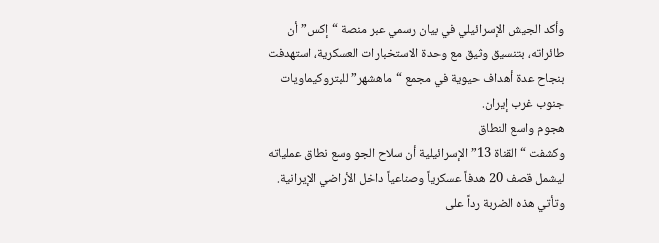وأكد الجيش الإسرائيلي في بيان رسمي عبر منصة “إكس” أن طائراته، بتنسيق وثيق مع وحدة الاستخبارات العسكرية، استهدفت بنجاح عدة أهداف حيوية في مجمع “ماهشهر” للبتروكيماويات جنوب غرب إيران.
هجوم واسع النطاق
وكشفت “القناة 13” الإسرائيلية أن سلاح الجو وسع نطاق عملياته ليشمل قصف 20 هدفاً عسكرياً وصناعياً داخل الأراضي الإيرانية.
وتأتي هذه الضربة رداً على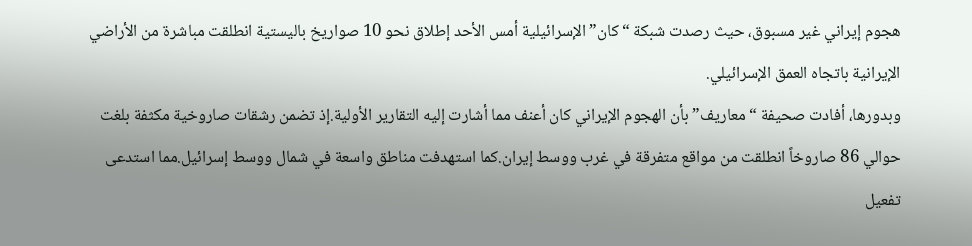هجوم إيراني غير مسبوق، حيث رصدت شبكة “كان” الإسرائيلية أمس الأحد إطلاق نحو 10 صواريخ باليستية انطلقت مباشرة من الأراضي الإيرانية باتجاه العمق الإسرائيلي.
وبدورها، أفادت صحيفة “معاريف” بأن الهجوم الإيراني كان أعنف مما أشارت إليه التقارير الأولية.إذ تضمن رشقات صاروخية مكثفة بلغت حوالي 86 صاروخاً انطلقت من مواقع متفرقة في غرب ووسط إيران.كما استهدفت مناطق واسعة في شمال ووسط إسرائيل.مما استدعى تفعيل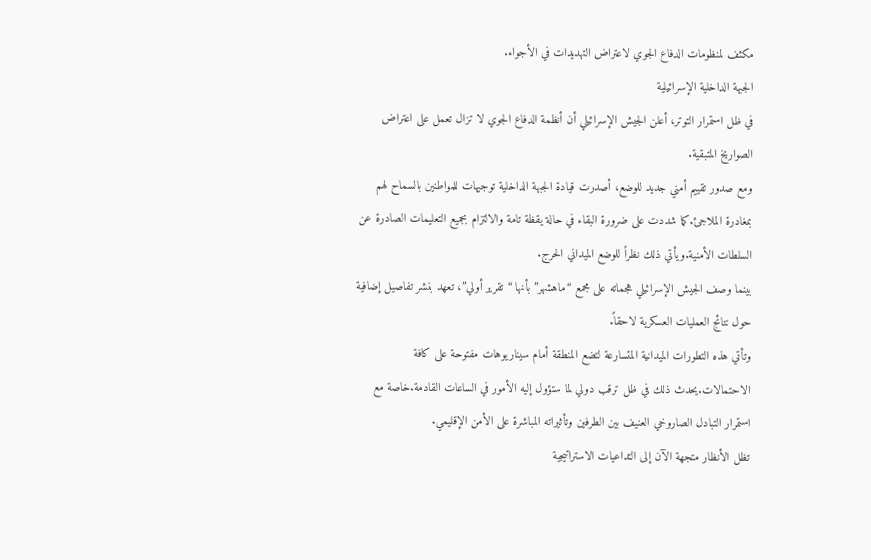مكثف لمنظومات الدفاع الجوي لاعتراض التهديدات في الأجواء.
الجبهة الداخلية الإسرائيلية
في ظل استمرار التوتر، أعلن الجيش الإسرائيلي أن أنظمة الدفاع الجوي لا تزال تعمل على اعتراض الصواريخ المتبقية.
ومع صدور تقييم أمني جديد للوضع، أصدرت قيادة الجبهة الداخلية توجيهات للمواطنين بالسماح لهم بمغادرة الملاجئ.كما شددت على ضرورة البقاء في حالة يقظة تامة والالتزام بجميع التعليمات الصادرة عن السلطات الأمنية.ويأتي ذلك نظراً للوضع الميداني الحرج.
بينما وصف الجيش الإسرائيلي هجماته على مجمع “ماهشهر” بأنها “تقرير أولي”، تعهد بنشر تفاصيل إضافية حول نتائج العمليات العسكرية لاحقاً.
وتأتي هذه التطورات الميدانية المتسارعة لتضع المنطقة أمام سيناريوهات مفتوحة على كافة الاحتمالات.يحدث ذلك في ظل ترقب دولي لما ستؤول إليه الأمور في الساعات القادمة.خاصة مع استمرار التبادل الصاروخي العنيف بين الطرفين وتأثيراته المباشرة على الأمن الإقليمي.
تظل الأنظار متجهة الآن إلى التداعيات الاستراتيجية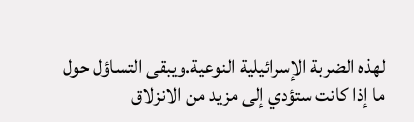لهذه الضربة الإسرائيلية النوعية.ويبقى التساؤل حول ما إذا كانت ستؤدي إلى مزيد من الانزلاق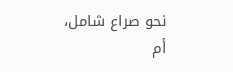نحو صراع شامل، أم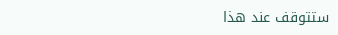ستتوقف عند هذا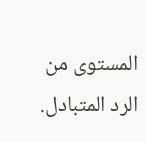المستوى من الرد المتبادل.